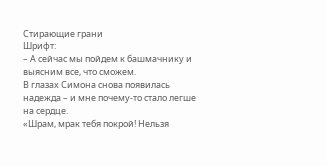Стирающие грани
Шрифт:
– А сейчас мы пойдем к башмачнику и выясним все, что сможем.
В глазах Симона снова появилась надежда – и мне почему-то стало легше на сердце.
«Шрам, мрак тебя покрой! Нельзя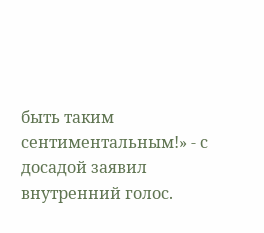быть таким сентиментальным!» - с досадой заявил внутренний голос.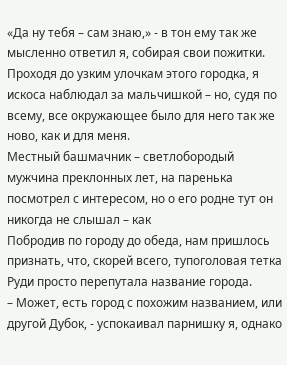«Да ну тебя – сам знаю,» - в тон ему так же мысленно ответил я, собирая свои пожитки.
Проходя до узким улочкам этого городка, я искоса наблюдал за мальчишкой – но, судя по всему, все окружающее было для него так же ново, как и для меня.
Местный башмачник – светлобородый мужчина преклонных лет, на паренька посмотрел с интересом, но о его родне тут он никогда не слышал – как
Побродив по городу до обеда, нам пришлось признать, что, скорей всего, тупоголовая тетка Руди просто перепутала название города.
– Может, есть город с похожим названием, или другой Дубок, - успокаивал парнишку я, однако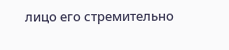лицо его стремительно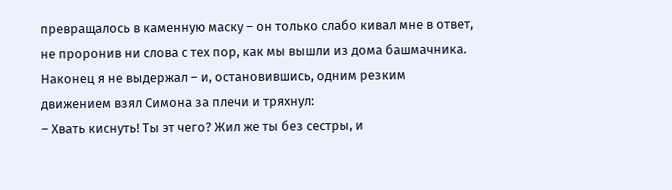превращалось в каменную маску – он только слабо кивал мне в ответ, не проронив ни слова с тех пор, как мы вышли из дома башмачника.
Наконец я не выдержал – и, остановившись, одним резким движением взял Симона за плечи и тряхнул:
– Хвать киснуть! Ты эт чего? Жил же ты без сестры, и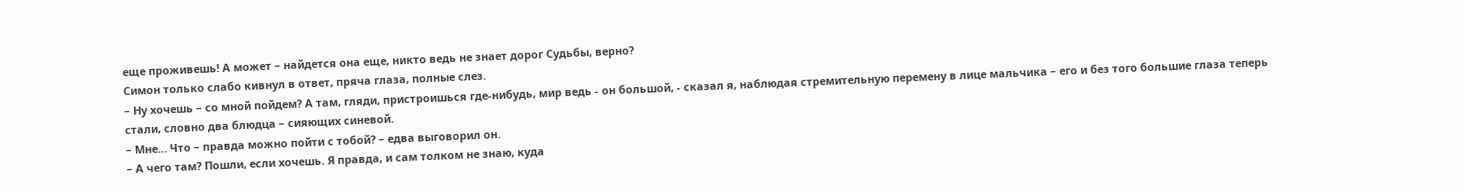еще проживешь! А может – найдется она еще, никто ведь не знает дорог Судьбы, верно?
Симон только слабо кивнул в ответ, пряча глаза, полные слез.
– Ну хочешь – со мной пойдем? А там, гляди, пристроишься где-нибудь, мир ведь - он большой, - сказал я, наблюдая стремительную перемену в лице мальчика – его и без того большие глаза теперь стали, словно два блюдца – сияющих синевой.
– Мне… Что – правда можно пойти с тобой? – едва выговорил он.
– А чего там? Пошли, если хочешь. Я правда, и сам толком не знаю, куда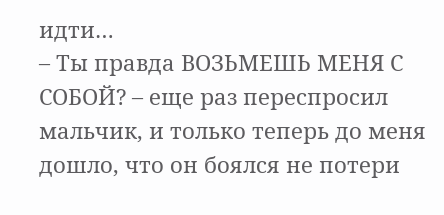идти…
– Ты правда ВОЗЬМЕШЬ МЕНЯ С СОБОЙ? – еще раз переспросил мальчик, и только теперь до меня дошло, что он боялся не потери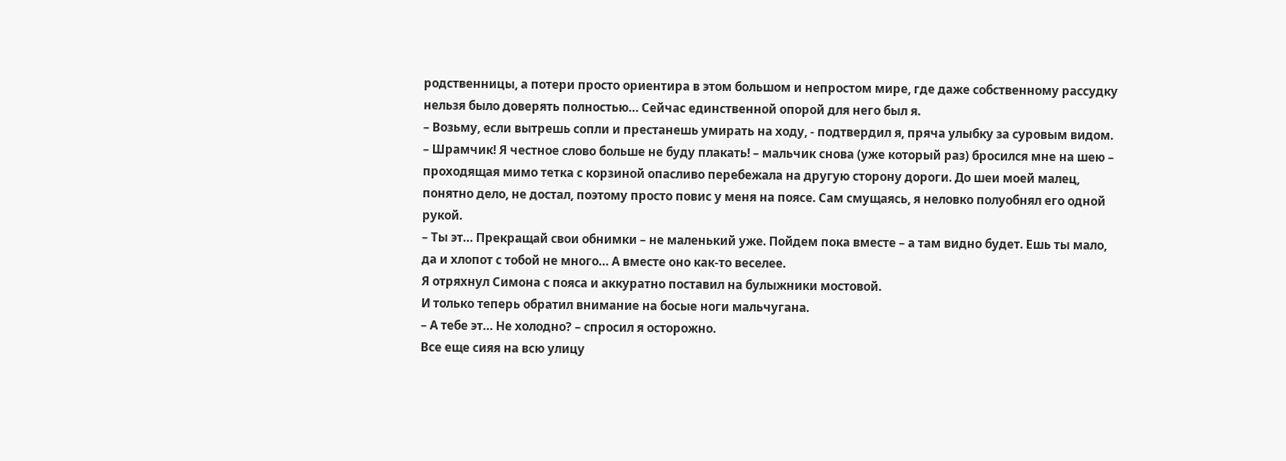родственницы, а потери просто ориентира в этом большом и непростом мире, где даже собственному рассудку нельзя было доверять полностью… Сейчас единственной опорой для него был я.
– Возьму, если вытрешь сопли и престанешь умирать на ходу, - подтвердил я, пряча улыбку за суровым видом.
– Шрамчик! Я честное слово больше не буду плакать! – мальчик снова (уже который раз) бросился мне на шею – проходящая мимо тетка с корзиной опасливо перебежала на другую сторону дороги. До шеи моей малец, понятно дело, не достал, поэтому просто повис у меня на поясе. Сам смущаясь, я неловко полуобнял его одной рукой.
– Ты эт… Прекращай свои обнимки – не маленький уже. Пойдем пока вместе – а там видно будет. Ешь ты мало, да и хлопот с тобой не много… А вместе оно как-то веселее.
Я отряхнул Симона с пояса и аккуратно поставил на булыжники мостовой.
И только теперь обратил внимание на босые ноги мальчугана.
– А тебе эт… Не холодно? – спросил я осторожно.
Все еще сияя на всю улицу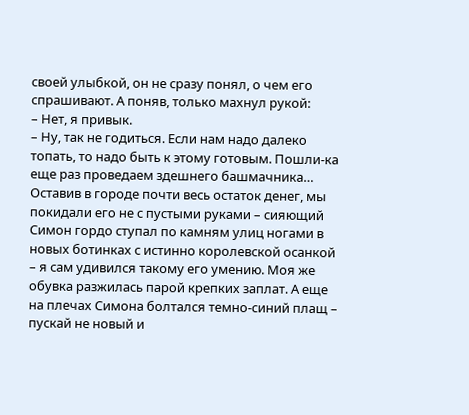своей улыбкой, он не сразу понял, о чем его спрашивают. А поняв, только махнул рукой:
– Нет, я привык.
– Ну, так не годиться. Если нам надо далеко топать, то надо быть к этому готовым. Пошли-ка еще раз проведаем здешнего башмачника…
Оставив в городе почти весь остаток денег, мы покидали его не с пустыми руками – сияющий Симон гордо ступал по камням улиц ногами в новых ботинках с истинно королевской осанкой – я сам удивился такому его умению. Моя же обувка разжилась парой крепких заплат. А еще на плечах Симона болтался темно-синий плащ – пускай не новый и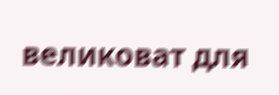великоват для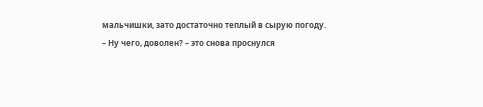мальчишки, зато достаточно теплый в сырую погоду.
– Ну чего, доволен? – это снова проснулся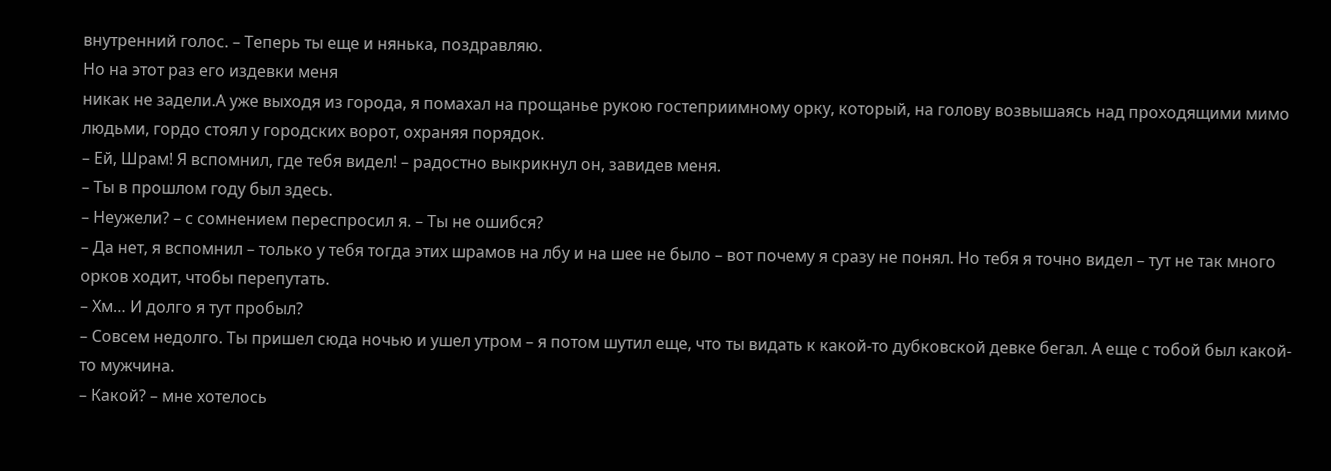внутренний голос. – Теперь ты еще и нянька, поздравляю.
Но на этот раз его издевки меня
никак не задели.А уже выходя из города, я помахал на прощанье рукою гостеприимному орку, который, на голову возвышаясь над проходящими мимо людьми, гордо стоял у городских ворот, охраняя порядок.
– Ей, Шрам! Я вспомнил, где тебя видел! – радостно выкрикнул он, завидев меня.
– Ты в прошлом году был здесь.
– Неужели? – с сомнением переспросил я. – Ты не ошибся?
– Да нет, я вспомнил – только у тебя тогда этих шрамов на лбу и на шее не было – вот почему я сразу не понял. Но тебя я точно видел – тут не так много орков ходит, чтобы перепутать.
– Хм… И долго я тут пробыл?
– Совсем недолго. Ты пришел сюда ночью и ушел утром – я потом шутил еще, что ты видать к какой-то дубковской девке бегал. А еще с тобой был какой-то мужчина.
– Какой? – мне хотелось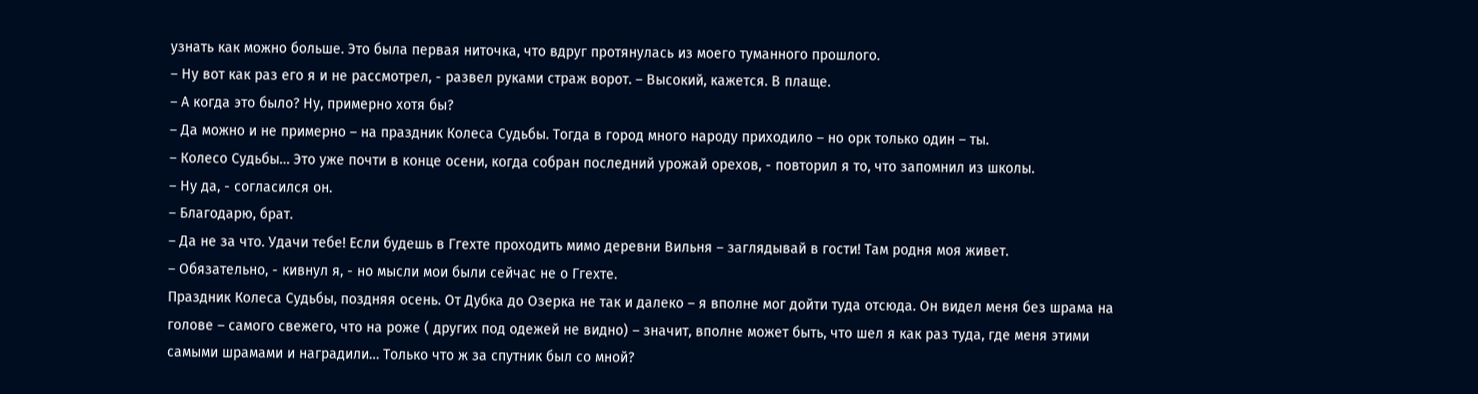узнать как можно больше. Это была первая ниточка, что вдруг протянулась из моего туманного прошлого.
– Ну вот как раз его я и не рассмотрел, - развел руками страж ворот. – Высокий, кажется. В плаще.
– А когда это было? Ну, примерно хотя бы?
– Да можно и не примерно – на праздник Колеса Судьбы. Тогда в город много народу приходило – но орк только один – ты.
– Колесо Судьбы… Это уже почти в конце осени, когда собран последний урожай орехов, - повторил я то, что запомнил из школы.
– Ну да, - согласился он.
– Благодарю, брат.
– Да не за что. Удачи тебе! Если будешь в Ггехте проходить мимо деревни Вильня – заглядывай в гости! Там родня моя живет.
– Обязательно, - кивнул я, - но мысли мои были сейчас не о Ггехте.
Праздник Колеса Судьбы, поздняя осень. От Дубка до Озерка не так и далеко – я вполне мог дойти туда отсюда. Он видел меня без шрама на голове – самого свежего, что на роже ( других под одежей не видно) – значит, вполне может быть, что шел я как раз туда, где меня этими самыми шрамами и наградили… Только что ж за спутник был со мной?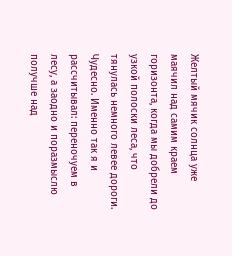Желтый мячик солнца уже маячил над самим краем горизонта, когда мы добрели до узкой полоски леса, что тянулась немного левее дороги.
Чудесно. Именно так я и рассчитывал: переночуем в лесу, а заодно и поразмыслю получше над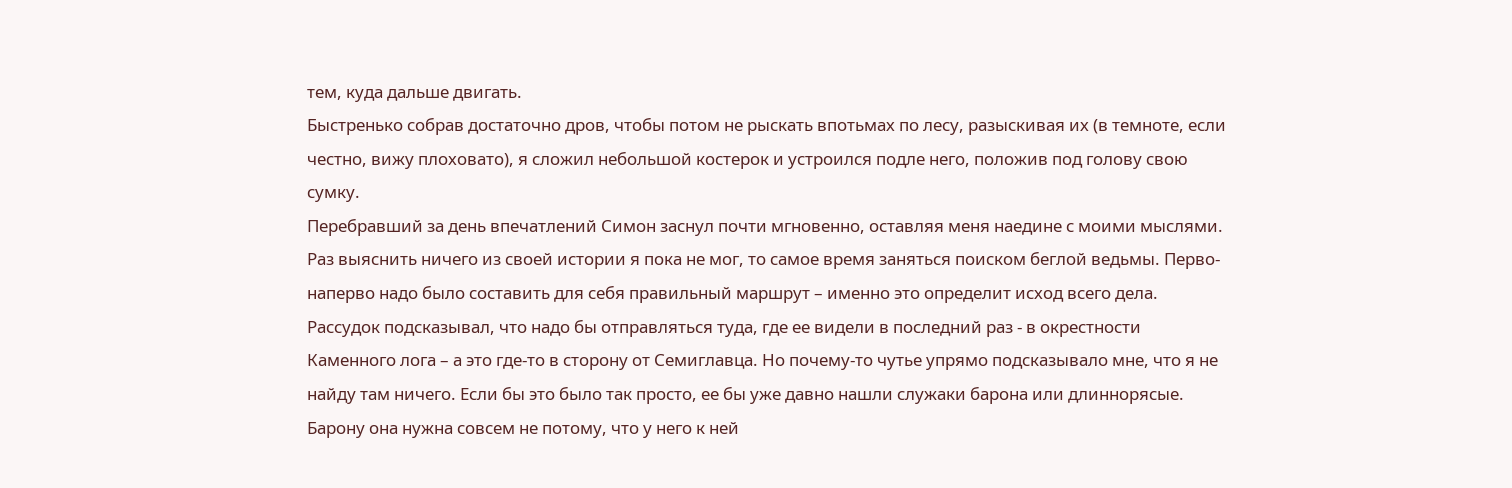тем, куда дальше двигать.
Быстренько собрав достаточно дров, чтобы потом не рыскать впотьмах по лесу, разыскивая их (в темноте, если честно, вижу плоховато), я сложил небольшой костерок и устроился подле него, положив под голову свою сумку.
Перебравший за день впечатлений Симон заснул почти мгновенно, оставляя меня наедине с моими мыслями.
Раз выяснить ничего из своей истории я пока не мог, то самое время заняться поиском беглой ведьмы. Перво-наперво надо было составить для себя правильный маршрут – именно это определит исход всего дела. Рассудок подсказывал, что надо бы отправляться туда, где ее видели в последний раз - в окрестности Каменного лога – а это где-то в сторону от Семиглавца. Но почему-то чутье упрямо подсказывало мне, что я не найду там ничего. Если бы это было так просто, ее бы уже давно нашли служаки барона или длиннорясые. Барону она нужна совсем не потому, что у него к ней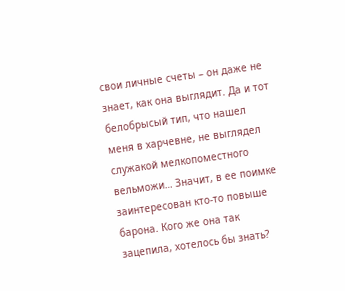свои личные счеты – он даже не знает, как она выглядит. Да и тот белобрысый тип, что нашел меня в харчевне, не выглядел служакой мелкопоместного вельможи… Значит, в ее поимке заинтересован кто-то повыше барона. Кого же она так зацепила, хотелось бы знать?